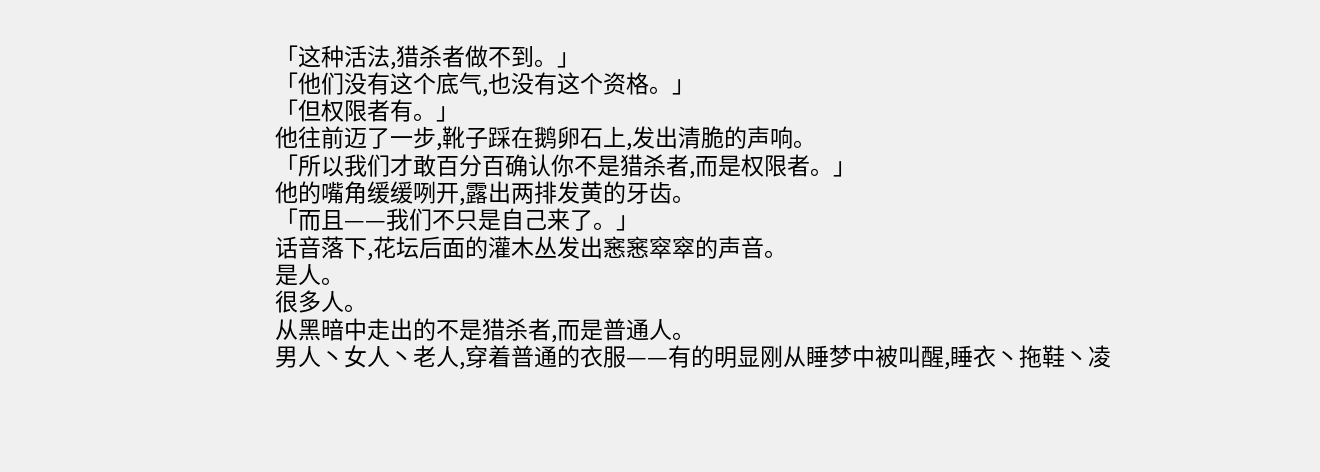「这种活法,猎杀者做不到。」
「他们没有这个底气,也没有这个资格。」
「但权限者有。」
他往前迈了一步,靴子踩在鹅卵石上,发出清脆的声响。
「所以我们才敢百分百确认你不是猎杀者,而是权限者。」
他的嘴角缓缓咧开,露出两排发黄的牙齿。
「而且——我们不只是自己来了。」
话音落下,花坛后面的灌木丛发出窸窸窣窣的声音。
是人。
很多人。
从黑暗中走出的不是猎杀者,而是普通人。
男人丶女人丶老人,穿着普通的衣服——有的明显刚从睡梦中被叫醒,睡衣丶拖鞋丶凌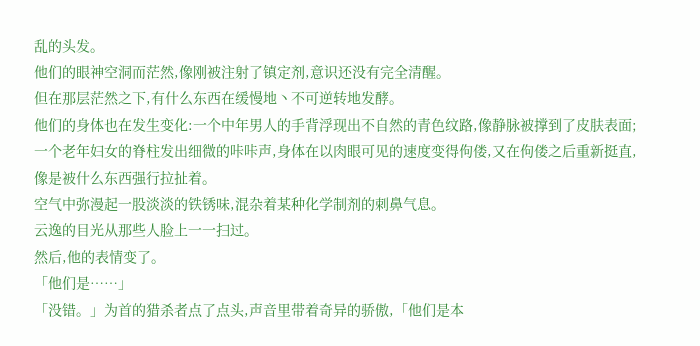乱的头发。
他们的眼神空洞而茫然,像刚被注射了镇定剂,意识还没有完全清醒。
但在那层茫然之下,有什么东西在缓慢地丶不可逆转地发酵。
他们的身体也在发生变化:一个中年男人的手背浮现出不自然的青色纹路,像静脉被撑到了皮肤表面;一个老年妇女的脊柱发出细微的咔咔声,身体在以肉眼可见的速度变得佝偻,又在佝偻之后重新挺直,像是被什么东西强行拉扯着。
空气中弥漫起一股淡淡的铁锈味,混杂着某种化学制剂的刺鼻气息。
云逸的目光从那些人脸上一一扫过。
然后,他的表情变了。
「他们是……」
「没错。」为首的猎杀者点了点头,声音里带着奇异的骄傲,「他们是本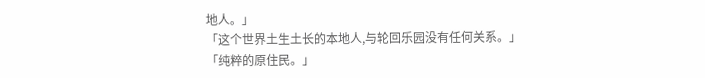地人。」
「这个世界土生土长的本地人,与轮回乐园没有任何关系。」
「纯粹的原住民。」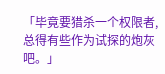「毕竟要猎杀一个权限者,总得有些作为试探的炮灰吧。」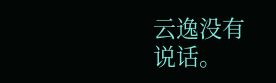云逸没有说话。